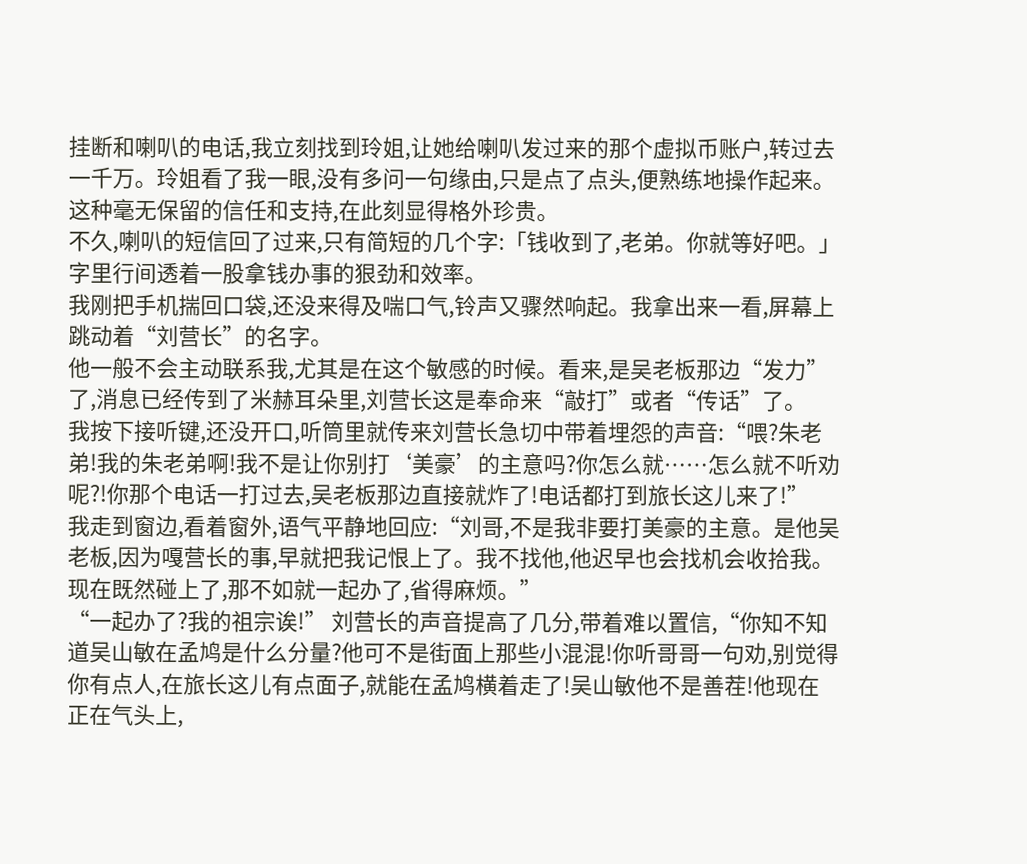挂断和喇叭的电话,我立刻找到玲姐,让她给喇叭发过来的那个虚拟币账户,转过去一千万。玲姐看了我一眼,没有多问一句缘由,只是点了点头,便熟练地操作起来。这种毫无保留的信任和支持,在此刻显得格外珍贵。
不久,喇叭的短信回了过来,只有简短的几个字:「钱收到了,老弟。你就等好吧。」 字里行间透着一股拿钱办事的狠劲和效率。
我刚把手机揣回口袋,还没来得及喘口气,铃声又骤然响起。我拿出来一看,屏幕上跳动着“刘营长”的名字。
他一般不会主动联系我,尤其是在这个敏感的时候。看来,是吴老板那边“发力”了,消息已经传到了米赫耳朵里,刘营长这是奉命来“敲打”或者“传话”了。
我按下接听键,还没开口,听筒里就传来刘营长急切中带着埋怨的声音:“喂?朱老弟!我的朱老弟啊!我不是让你别打‘美豪’的主意吗?你怎么就……怎么就不听劝呢?!你那个电话一打过去,吴老板那边直接就炸了!电话都打到旅长这儿来了!”
我走到窗边,看着窗外,语气平静地回应:“刘哥,不是我非要打美豪的主意。是他吴老板,因为嘎营长的事,早就把我记恨上了。我不找他,他迟早也会找机会收拾我。现在既然碰上了,那不如就一起办了,省得麻烦。”
“一起办了?我的祖宗诶!” 刘营长的声音提高了几分,带着难以置信,“你知不知道吴山敏在孟鸠是什么分量?他可不是街面上那些小混混!你听哥哥一句劝,别觉得你有点人,在旅长这儿有点面子,就能在孟鸠横着走了!吴山敏他不是善茬!他现在正在气头上,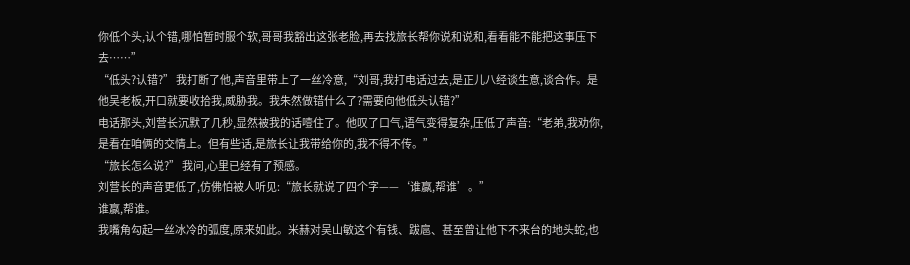你低个头,认个错,哪怕暂时服个软,哥哥我豁出这张老脸,再去找旅长帮你说和说和,看看能不能把这事压下去……”
“低头?认错?” 我打断了他,声音里带上了一丝冷意,“刘哥,我打电话过去,是正儿八经谈生意,谈合作。是他吴老板,开口就要收拾我,威胁我。我朱然做错什么了?需要向他低头认错?”
电话那头,刘营长沉默了几秒,显然被我的话噎住了。他叹了口气,语气变得复杂,压低了声音:“老弟,我劝你,是看在咱俩的交情上。但有些话,是旅长让我带给你的,我不得不传。”
“旅长怎么说?” 我问,心里已经有了预感。
刘营长的声音更低了,仿佛怕被人听见:“旅长就说了四个字——‘谁赢,帮谁’。”
谁赢,帮谁。
我嘴角勾起一丝冰冷的弧度,原来如此。米赫对吴山敏这个有钱、跋扈、甚至曾让他下不来台的地头蛇,也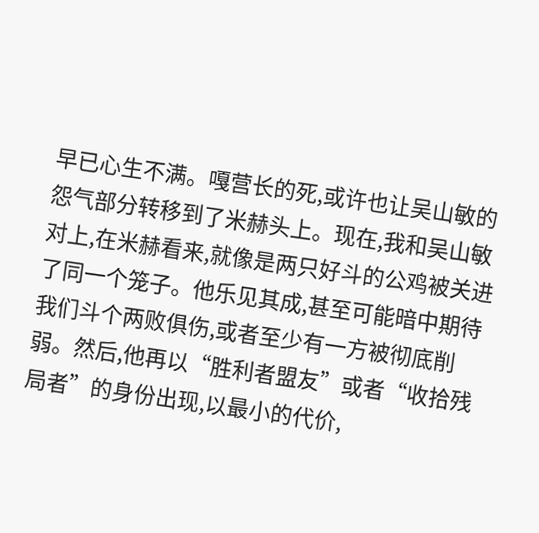早已心生不满。嘎营长的死,或许也让吴山敏的怨气部分转移到了米赫头上。现在,我和吴山敏对上,在米赫看来,就像是两只好斗的公鸡被关进了同一个笼子。他乐见其成,甚至可能暗中期待我们斗个两败俱伤,或者至少有一方被彻底削弱。然后,他再以“胜利者盟友”或者“收拾残局者”的身份出现,以最小的代价,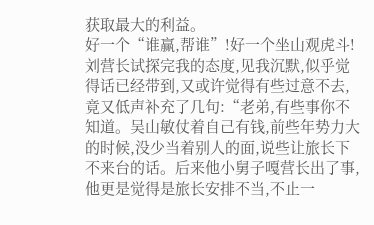获取最大的利益。
好一个“谁赢,帮谁”!好一个坐山观虎斗!
刘营长试探完我的态度,见我沉默,似乎觉得话已经带到,又或许觉得有些过意不去,竟又低声补充了几句:“老弟,有些事你不知道。吴山敏仗着自己有钱,前些年势力大的时候,没少当着别人的面,说些让旅长下不来台的话。后来他小舅子嘎营长出了事,他更是觉得是旅长安排不当,不止一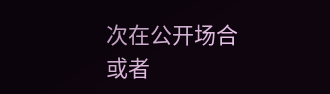次在公开场合或者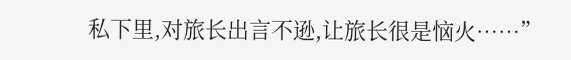私下里,对旅长出言不逊,让旅长很是恼火……”